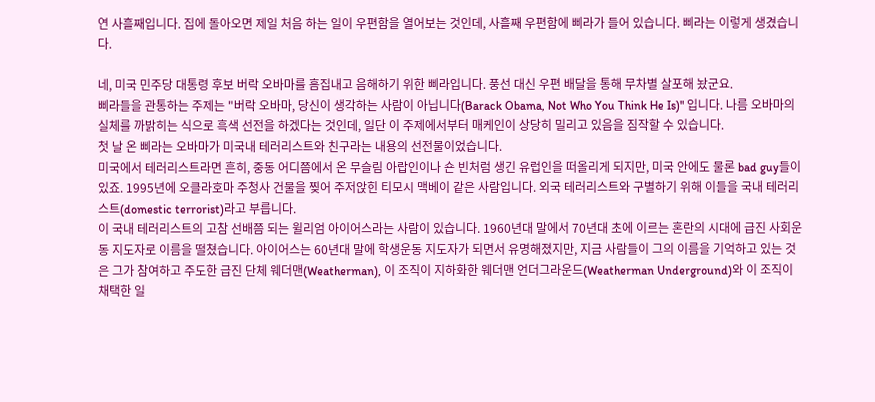연 사흘째입니다. 집에 돌아오면 제일 처음 하는 일이 우편함을 열어보는 것인데, 사흘째 우편함에 삐라가 들어 있습니다. 삐라는 이렇게 생겼습니다.

네, 미국 민주당 대통령 후보 버락 오바마를 흠집내고 음해하기 위한 삐라입니다. 풍선 대신 우편 배달을 통해 무차별 살포해 놨군요.
삐라들을 관통하는 주제는 "버락 오바마, 당신이 생각하는 사람이 아닙니다(Barack Obama, Not Who You Think He Is)" 입니다. 나름 오바마의 실체를 까밝히는 식으로 흑색 선전을 하겠다는 것인데, 일단 이 주제에서부터 매케인이 상당히 밀리고 있음을 짐작할 수 있습니다.
첫 날 온 삐라는 오바마가 미국내 테러리스트와 친구라는 내용의 선전물이었습니다.
미국에서 테러리스트라면 흔히, 중동 어디쯤에서 온 무슬림 아랍인이나 숀 빈처럼 생긴 유럽인을 떠올리게 되지만, 미국 안에도 물론 bad guy들이 있죠. 1995년에 오클라호마 주청사 건물을 찢어 주저앉힌 티모시 맥베이 같은 사람입니다. 외국 테러리스트와 구별하기 위해 이들을 국내 테러리스트(domestic terrorist)라고 부릅니다.
이 국내 테러리스트의 고참 선배쯤 되는 윌리엄 아이어스라는 사람이 있습니다. 1960년대 말에서 70년대 초에 이르는 혼란의 시대에 급진 사회운동 지도자로 이름을 떨쳤습니다. 아이어스는 60년대 말에 학생운동 지도자가 되면서 유명해졌지만, 지금 사람들이 그의 이름을 기억하고 있는 것은 그가 참여하고 주도한 급진 단체 웨더맨(Weatherman), 이 조직이 지하화한 웨더맨 언더그라운드(Weatherman Underground)와 이 조직이 채택한 일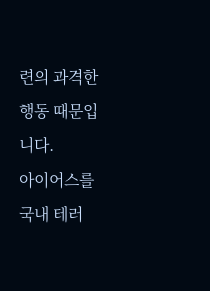련의 과격한 행동 때문입니다.
아이어스를 국내 테러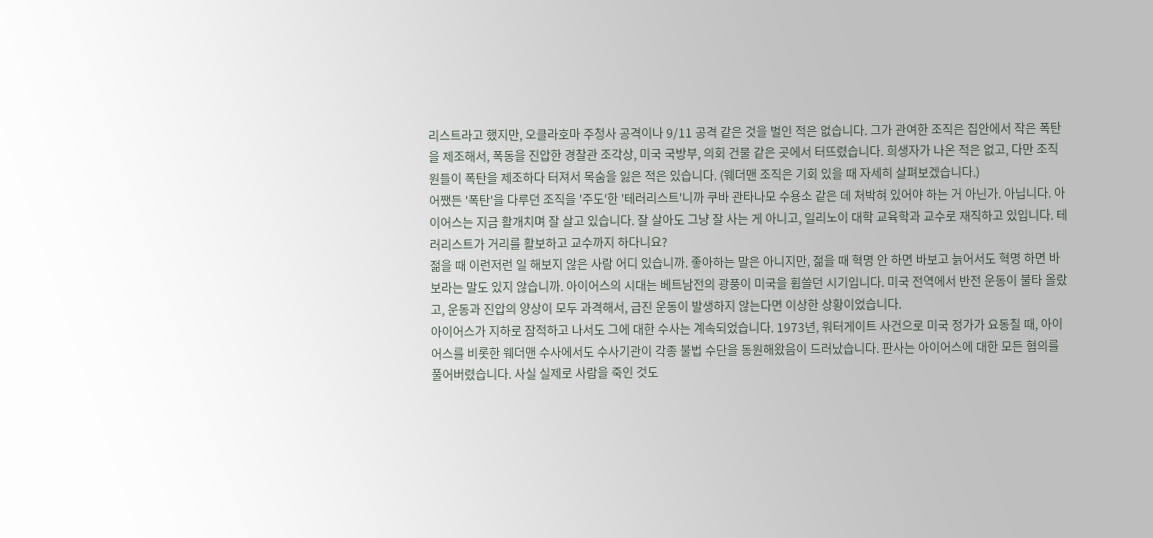리스트라고 했지만, 오클라호마 주청사 공격이나 9/11 공격 같은 것을 벌인 적은 없습니다. 그가 관여한 조직은 집안에서 작은 폭탄을 제조해서, 폭동을 진압한 경찰관 조각상, 미국 국방부, 의회 건물 같은 곳에서 터뜨렸습니다. 희생자가 나온 적은 없고, 다만 조직원들이 폭탄을 제조하다 터져서 목숨을 잃은 적은 있습니다. (웨더맨 조직은 기회 있을 때 자세히 살펴보겠습니다.)
어쨌든 '폭탄'을 다루던 조직을 '주도'한 '테러리스트'니까 쿠바 관타나모 수용소 같은 데 처박혀 있어야 하는 거 아닌가. 아닙니다. 아이어스는 지금 활개치며 잘 살고 있습니다. 잘 살아도 그냥 잘 사는 게 아니고, 일리노이 대학 교육학과 교수로 재직하고 있입니다. 테러리스트가 거리를 활보하고 교수까지 하다니요?
젊을 때 이런저런 일 해보지 않은 사람 어디 있습니까. 좋아하는 말은 아니지만, 젊을 때 혁명 안 하면 바보고 늙어서도 혁명 하면 바보라는 말도 있지 않습니까. 아이어스의 시대는 베트남전의 광풍이 미국을 휩쓸던 시기입니다. 미국 전역에서 반전 운동이 불타 올랐고, 운동과 진압의 양상이 모두 과격해서, 급진 운동이 발생하지 않는다면 이상한 상황이었습니다.
아이어스가 지하로 잠적하고 나서도 그에 대한 수사는 계속되었습니다. 1973년, 워터게이트 사건으로 미국 정가가 요동칠 때, 아이어스를 비롯한 웨더맨 수사에서도 수사기관이 각종 불법 수단을 동원해왔음이 드러났습니다. 판사는 아이어스에 대한 모든 혐의를 풀어버렸습니다. 사실 실제로 사람을 죽인 것도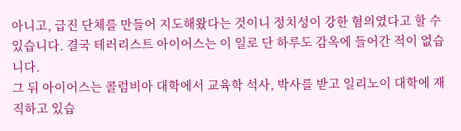아니고, 급진 단체를 만들어 지도해왔다는 것이니 정치성이 강한 혐의였다고 할 수 있습니다. 결국 테러리스트 아이어스는 이 일로 단 하루도 감옥에 들어간 적이 없습니다.
그 뒤 아이어스는 콜럼비아 대학에서 교육학 석사, 박사를 받고 일리노이 대학에 재직하고 있습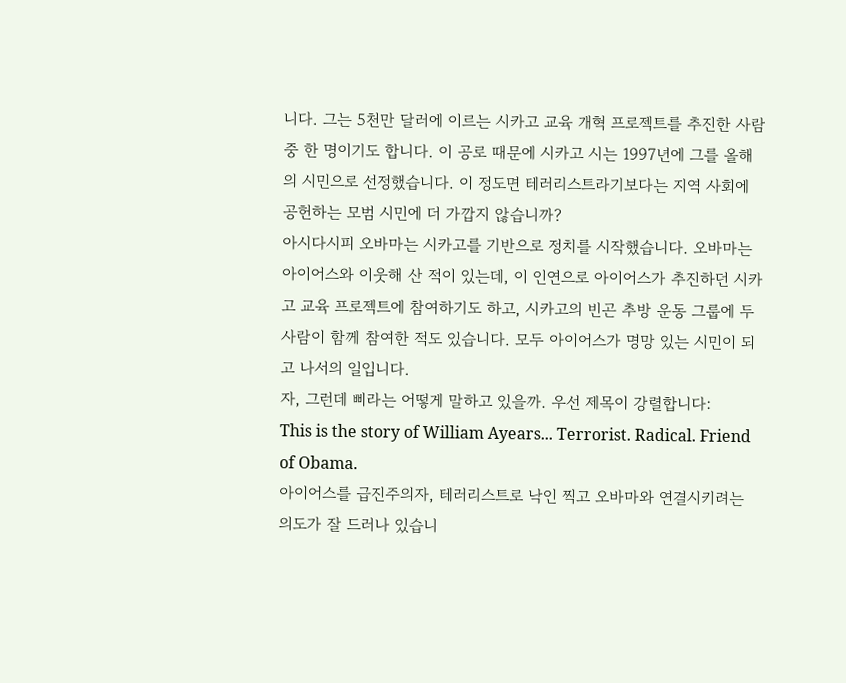니다. 그는 5천만 달러에 이르는 시카고 교육 개혁 프로젝트를 추진한 사람 중 한 명이기도 합니다. 이 공로 때문에 시카고 시는 1997년에 그를 올해의 시민으로 선정했습니다. 이 정도면 테러리스트라기보다는 지역 사회에 공헌하는 모범 시민에 더 가깝지 않습니까?
아시다시피 오바마는 시카고를 기반으로 정치를 시작했습니다. 오바마는 아이어스와 이웃해 산 적이 있는데, 이 인연으로 아이어스가 추진하던 시카고 교육 프로젝트에 참여하기도 하고, 시카고의 빈곤 추방 운동 그룹에 두 사람이 함께 참여한 적도 있습니다. 모두 아이어스가 명망 있는 시민이 되고 나서의 일입니다.
자, 그런데 삐라는 어떻게 말하고 있을까. 우선 제목이 강렬합니다:
This is the story of William Ayears... Terrorist. Radical. Friend of Obama.
아이어스를 급진주의자, 테러리스트로 낙인 찍고 오바마와 연결시키려는 의도가 잘 드러나 있습니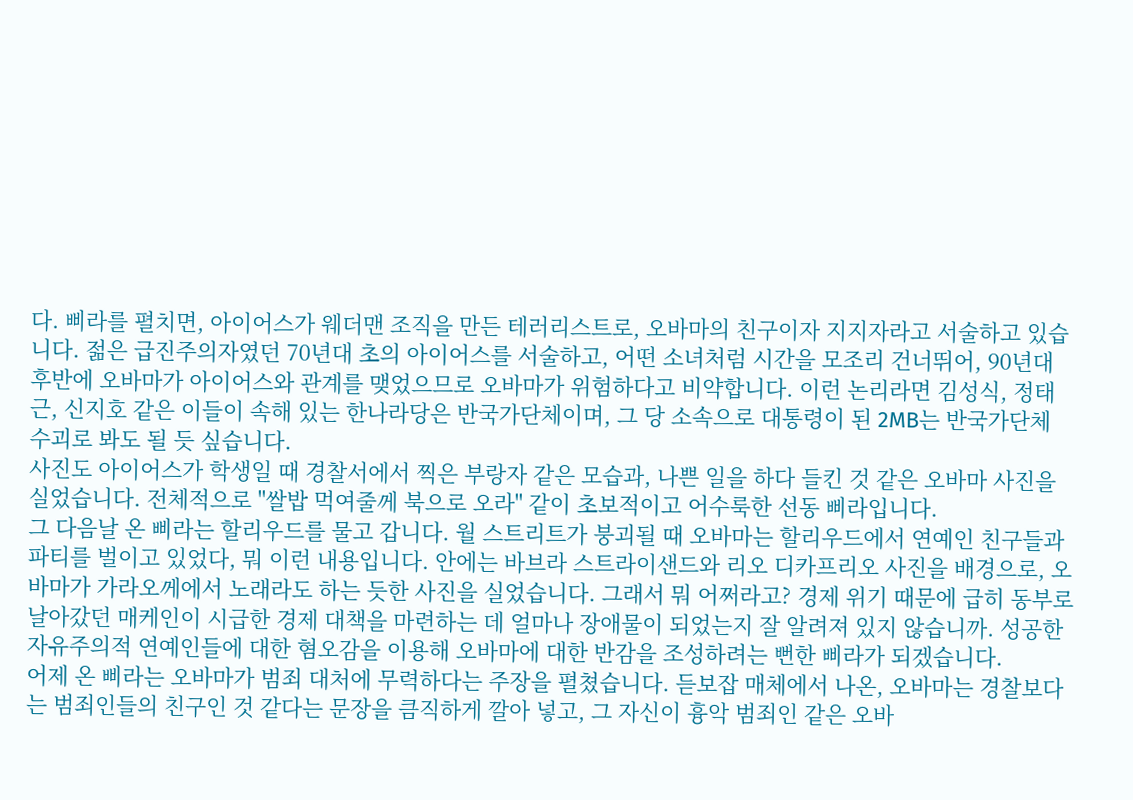다. 삐라를 펼치면, 아이어스가 웨더맨 조직을 만든 테러리스트로, 오바마의 친구이자 지지자라고 서술하고 있습니다. 젊은 급진주의자였던 70년대 초의 아이어스를 서술하고, 어떤 소녀처럼 시간을 모조리 건너뛰어, 90년대 후반에 오바마가 아이어스와 관계를 맺었으므로 오바마가 위험하다고 비약합니다. 이런 논리라면 김성식, 정태근, 신지호 같은 이들이 속해 있는 한나라당은 반국가단체이며, 그 당 소속으로 대통령이 된 2MB는 반국가단체 수괴로 봐도 될 듯 싶습니다.
사진도 아이어스가 학생일 때 경찰서에서 찍은 부랑자 같은 모습과, 나쁜 일을 하다 들킨 것 같은 오바마 사진을 실었습니다. 전체적으로 "쌀밥 먹여줄께 북으로 오라" 같이 초보적이고 어수룩한 선동 삐라입니다.
그 다음날 온 삐라는 할리우드를 물고 갑니다. 월 스트리트가 붕괴될 때 오바마는 할리우드에서 연예인 친구들과 파티를 벌이고 있었다, 뭐 이런 내용입니다. 안에는 바브라 스트라이샌드와 리오 디카프리오 사진을 배경으로, 오바마가 가라오께에서 노래라도 하는 듯한 사진을 실었습니다. 그래서 뭐 어쩌라고? 경제 위기 때문에 급히 동부로 날아갔던 매케인이 시급한 경제 대책을 마련하는 데 얼마나 장애물이 되었는지 잘 알려져 있지 않습니까. 성공한 자유주의적 연예인들에 대한 혐오감을 이용해 오바마에 대한 반감을 조성하려는 뻔한 삐라가 되겠습니다.
어제 온 삐라는 오바마가 범죄 대처에 무력하다는 주장을 펼쳤습니다. 듣보잡 매체에서 나온, 오바마는 경찰보다는 범죄인들의 친구인 것 같다는 문장을 큼직하게 깔아 넣고, 그 자신이 흉악 범죄인 같은 오바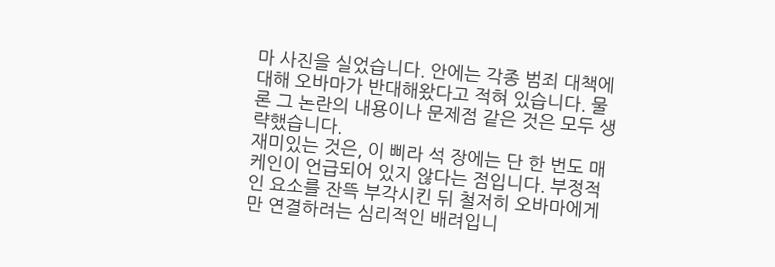마 사진을 실었습니다. 안에는 각종 범죄 대책에 대해 오바마가 반대해왔다고 적혀 있습니다. 물론 그 논란의 내용이나 문제점 같은 것은 모두 생략했습니다.
재미있는 것은, 이 삐라 석 장에는 단 한 번도 매케인이 언급되어 있지 않다는 점입니다. 부정적인 요소를 잔뜩 부각시킨 뒤 철저히 오바마에게만 연결하려는 심리적인 배려입니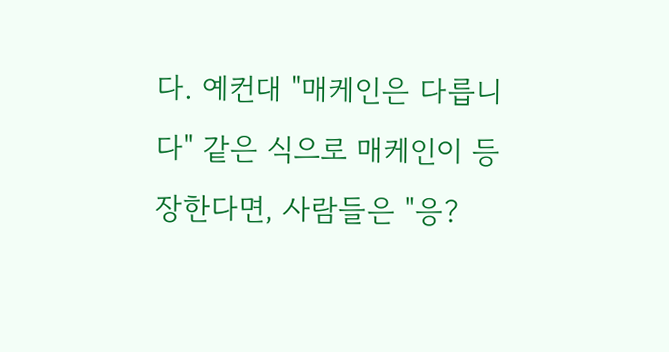다. 예컨대 "매케인은 다릅니다" 같은 식으로 매케인이 등장한다면, 사람들은 "응?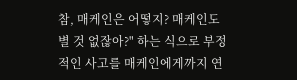참, 매케인은 어떻지? 매케인도 별 것 없잖아?" 하는 식으로 부정적인 사고를 매케인에게까지 연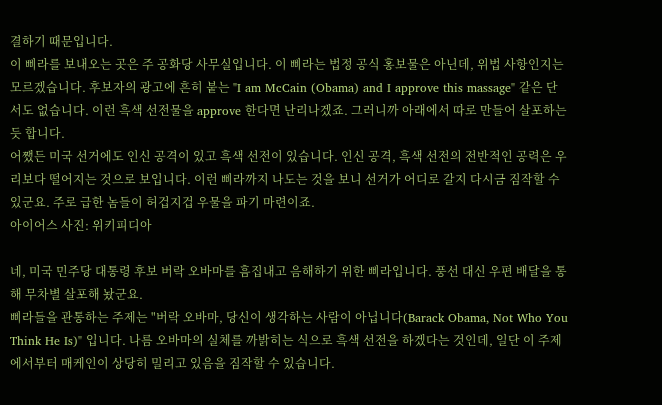결하기 때문입니다.
이 삐라를 보내오는 곳은 주 공화당 사무실입니다. 이 삐라는 법정 공식 홍보물은 아닌데, 위법 사항인지는 모르겠습니다. 후보자의 광고에 흔히 붙는 "I am McCain (Obama) and I approve this massage" 같은 단서도 없습니다. 이런 흑색 선전물을 approve 한다면 난리나겠죠. 그러니까 아래에서 따로 만들어 살포하는 듯 합니다.
어쨌든 미국 선거에도 인신 공격이 있고 흑색 선전이 있습니다. 인신 공격, 흑색 선전의 전반적인 공력은 우리보다 떨어지는 것으로 보입니다. 이런 삐라까지 나도는 것을 보니 선거가 어디로 갈지 다시금 짐작할 수 있군요. 주로 급한 놈들이 허겁지겁 우물을 파기 마련이죠.
아이어스 사진: 위키피디아

네, 미국 민주당 대통령 후보 버락 오바마를 흠집내고 음해하기 위한 삐라입니다. 풍선 대신 우편 배달을 통해 무차별 살포해 놨군요.
삐라들을 관통하는 주제는 "버락 오바마, 당신이 생각하는 사람이 아닙니다(Barack Obama, Not Who You Think He Is)" 입니다. 나름 오바마의 실체를 까밝히는 식으로 흑색 선전을 하겠다는 것인데, 일단 이 주제에서부터 매케인이 상당히 밀리고 있음을 짐작할 수 있습니다.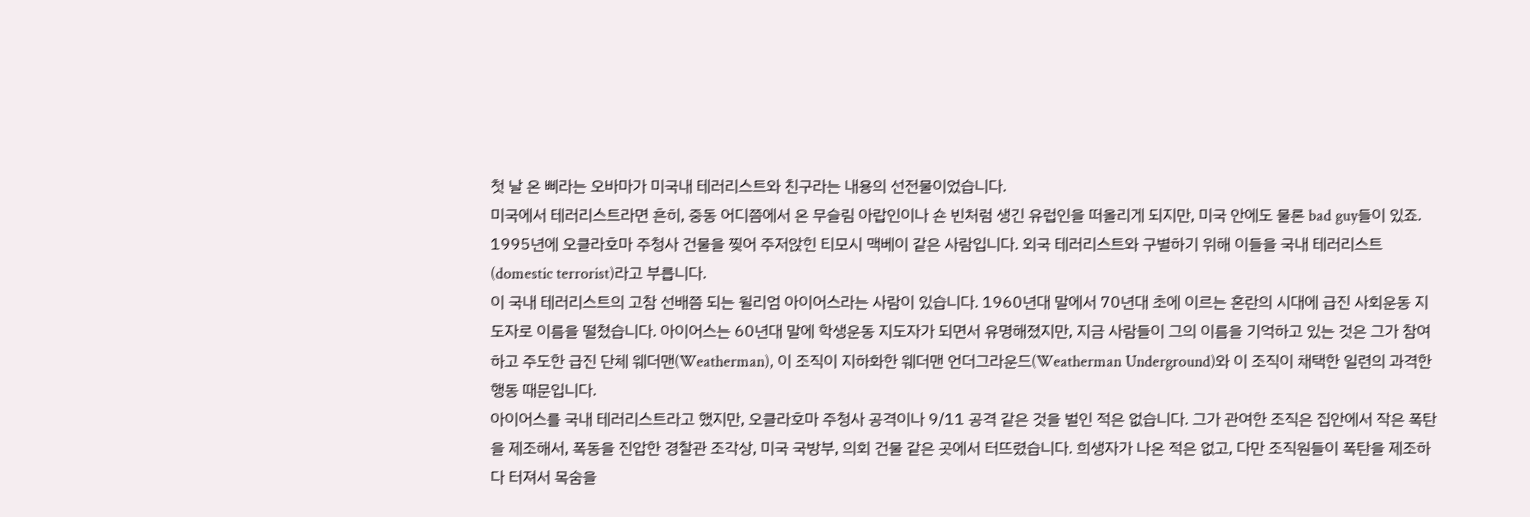첫 날 온 삐라는 오바마가 미국내 테러리스트와 친구라는 내용의 선전물이었습니다.
미국에서 테러리스트라면 흔히, 중동 어디쯤에서 온 무슬림 아랍인이나 숀 빈처럼 생긴 유럽인을 떠올리게 되지만, 미국 안에도 물론 bad guy들이 있죠. 1995년에 오클라호마 주청사 건물을 찢어 주저앉힌 티모시 맥베이 같은 사람입니다. 외국 테러리스트와 구별하기 위해 이들을 국내 테러리스트(domestic terrorist)라고 부릅니다.
이 국내 테러리스트의 고참 선배쯤 되는 윌리엄 아이어스라는 사람이 있습니다. 1960년대 말에서 70년대 초에 이르는 혼란의 시대에 급진 사회운동 지도자로 이름을 떨쳤습니다. 아이어스는 60년대 말에 학생운동 지도자가 되면서 유명해졌지만, 지금 사람들이 그의 이름을 기억하고 있는 것은 그가 참여하고 주도한 급진 단체 웨더맨(Weatherman), 이 조직이 지하화한 웨더맨 언더그라운드(Weatherman Underground)와 이 조직이 채택한 일련의 과격한 행동 때문입니다.
아이어스를 국내 테러리스트라고 했지만, 오클라호마 주청사 공격이나 9/11 공격 같은 것을 벌인 적은 없습니다. 그가 관여한 조직은 집안에서 작은 폭탄을 제조해서, 폭동을 진압한 경찰관 조각상, 미국 국방부, 의회 건물 같은 곳에서 터뜨렸습니다. 희생자가 나온 적은 없고, 다만 조직원들이 폭탄을 제조하다 터져서 목숨을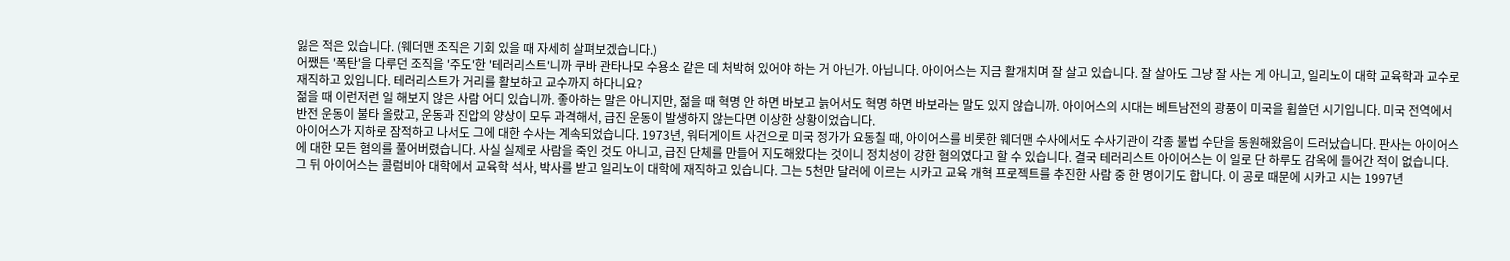잃은 적은 있습니다. (웨더맨 조직은 기회 있을 때 자세히 살펴보겠습니다.)
어쨌든 '폭탄'을 다루던 조직을 '주도'한 '테러리스트'니까 쿠바 관타나모 수용소 같은 데 처박혀 있어야 하는 거 아닌가. 아닙니다. 아이어스는 지금 활개치며 잘 살고 있습니다. 잘 살아도 그냥 잘 사는 게 아니고, 일리노이 대학 교육학과 교수로 재직하고 있입니다. 테러리스트가 거리를 활보하고 교수까지 하다니요?
젊을 때 이런저런 일 해보지 않은 사람 어디 있습니까. 좋아하는 말은 아니지만, 젊을 때 혁명 안 하면 바보고 늙어서도 혁명 하면 바보라는 말도 있지 않습니까. 아이어스의 시대는 베트남전의 광풍이 미국을 휩쓸던 시기입니다. 미국 전역에서 반전 운동이 불타 올랐고, 운동과 진압의 양상이 모두 과격해서, 급진 운동이 발생하지 않는다면 이상한 상황이었습니다.
아이어스가 지하로 잠적하고 나서도 그에 대한 수사는 계속되었습니다. 1973년, 워터게이트 사건으로 미국 정가가 요동칠 때, 아이어스를 비롯한 웨더맨 수사에서도 수사기관이 각종 불법 수단을 동원해왔음이 드러났습니다. 판사는 아이어스에 대한 모든 혐의를 풀어버렸습니다. 사실 실제로 사람을 죽인 것도 아니고, 급진 단체를 만들어 지도해왔다는 것이니 정치성이 강한 혐의였다고 할 수 있습니다. 결국 테러리스트 아이어스는 이 일로 단 하루도 감옥에 들어간 적이 없습니다.
그 뒤 아이어스는 콜럼비아 대학에서 교육학 석사, 박사를 받고 일리노이 대학에 재직하고 있습니다. 그는 5천만 달러에 이르는 시카고 교육 개혁 프로젝트를 추진한 사람 중 한 명이기도 합니다. 이 공로 때문에 시카고 시는 1997년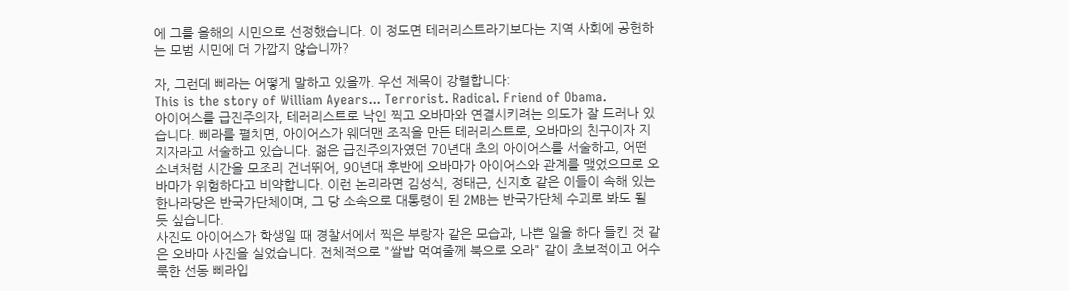에 그를 올해의 시민으로 선정했습니다. 이 정도면 테러리스트라기보다는 지역 사회에 공헌하는 모범 시민에 더 가깝지 않습니까?

자, 그런데 삐라는 어떻게 말하고 있을까. 우선 제목이 강렬합니다:
This is the story of William Ayears... Terrorist. Radical. Friend of Obama.
아이어스를 급진주의자, 테러리스트로 낙인 찍고 오바마와 연결시키려는 의도가 잘 드러나 있습니다. 삐라를 펼치면, 아이어스가 웨더맨 조직을 만든 테러리스트로, 오바마의 친구이자 지지자라고 서술하고 있습니다. 젊은 급진주의자였던 70년대 초의 아이어스를 서술하고, 어떤 소녀처럼 시간을 모조리 건너뛰어, 90년대 후반에 오바마가 아이어스와 관계를 맺었으므로 오바마가 위험하다고 비약합니다. 이런 논리라면 김성식, 정태근, 신지호 같은 이들이 속해 있는 한나라당은 반국가단체이며, 그 당 소속으로 대통령이 된 2MB는 반국가단체 수괴로 봐도 될 듯 싶습니다.
사진도 아이어스가 학생일 때 경찰서에서 찍은 부랑자 같은 모습과, 나쁜 일을 하다 들킨 것 같은 오바마 사진을 실었습니다. 전체적으로 "쌀밥 먹여줄께 북으로 오라" 같이 초보적이고 어수룩한 선동 삐라입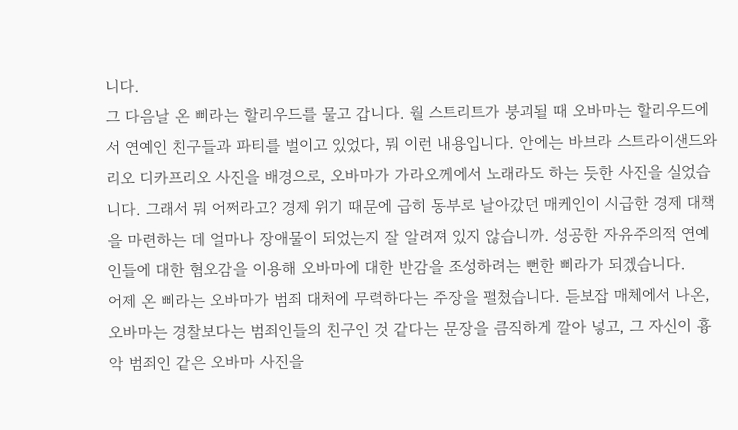니다.
그 다음날 온 삐라는 할리우드를 물고 갑니다. 월 스트리트가 붕괴될 때 오바마는 할리우드에서 연예인 친구들과 파티를 벌이고 있었다, 뭐 이런 내용입니다. 안에는 바브라 스트라이샌드와 리오 디카프리오 사진을 배경으로, 오바마가 가라오께에서 노래라도 하는 듯한 사진을 실었습니다. 그래서 뭐 어쩌라고? 경제 위기 때문에 급히 동부로 날아갔던 매케인이 시급한 경제 대책을 마련하는 데 얼마나 장애물이 되었는지 잘 알려져 있지 않습니까. 성공한 자유주의적 연예인들에 대한 혐오감을 이용해 오바마에 대한 반감을 조성하려는 뻔한 삐라가 되겠습니다.
어제 온 삐라는 오바마가 범죄 대처에 무력하다는 주장을 펼쳤습니다. 듣보잡 매체에서 나온, 오바마는 경찰보다는 범죄인들의 친구인 것 같다는 문장을 큼직하게 깔아 넣고, 그 자신이 흉악 범죄인 같은 오바마 사진을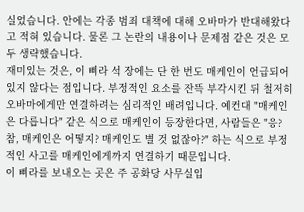실었습니다. 안에는 각종 범죄 대책에 대해 오바마가 반대해왔다고 적혀 있습니다. 물론 그 논란의 내용이나 문제점 같은 것은 모두 생략했습니다.
재미있는 것은, 이 삐라 석 장에는 단 한 번도 매케인이 언급되어 있지 않다는 점입니다. 부정적인 요소를 잔뜩 부각시킨 뒤 철저히 오바마에게만 연결하려는 심리적인 배려입니다. 예컨대 "매케인은 다릅니다" 같은 식으로 매케인이 등장한다면, 사람들은 "응? 참, 매케인은 어떻지? 매케인도 별 것 없잖아?" 하는 식으로 부정적인 사고를 매케인에게까지 연결하기 때문입니다.
이 삐라를 보내오는 곳은 주 공화당 사무실입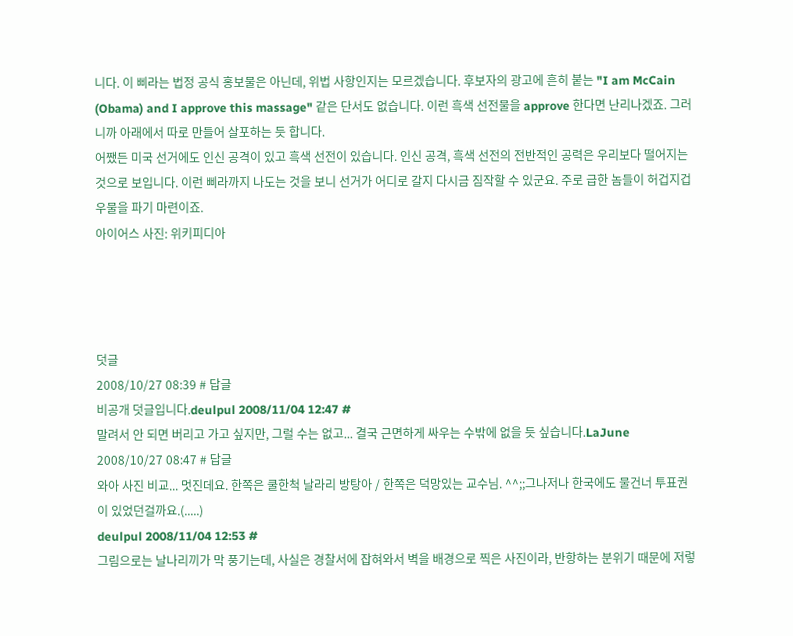니다. 이 삐라는 법정 공식 홍보물은 아닌데, 위법 사항인지는 모르겠습니다. 후보자의 광고에 흔히 붙는 "I am McCain (Obama) and I approve this massage" 같은 단서도 없습니다. 이런 흑색 선전물을 approve 한다면 난리나겠죠. 그러니까 아래에서 따로 만들어 살포하는 듯 합니다.
어쨌든 미국 선거에도 인신 공격이 있고 흑색 선전이 있습니다. 인신 공격, 흑색 선전의 전반적인 공력은 우리보다 떨어지는 것으로 보입니다. 이런 삐라까지 나도는 것을 보니 선거가 어디로 갈지 다시금 짐작할 수 있군요. 주로 급한 놈들이 허겁지겁 우물을 파기 마련이죠.
아이어스 사진: 위키피디아




덧글
2008/10/27 08:39 # 답글
비공개 덧글입니다.deulpul 2008/11/04 12:47 #
말려서 안 되면 버리고 가고 싶지만, 그럴 수는 없고... 결국 근면하게 싸우는 수밖에 없을 듯 싶습니다.LaJune 2008/10/27 08:47 # 답글
와아 사진 비교... 멋진데요. 한쪽은 쿨한척 날라리 방탕아 / 한쪽은 덕망있는 교수님. ^^;;그나저나 한국에도 물건너 투표권이 있었던걸까요.(.....)
deulpul 2008/11/04 12:53 #
그림으로는 날나리끼가 막 풍기는데, 사실은 경찰서에 잡혀와서 벽을 배경으로 찍은 사진이라, 반항하는 분위기 때문에 저렇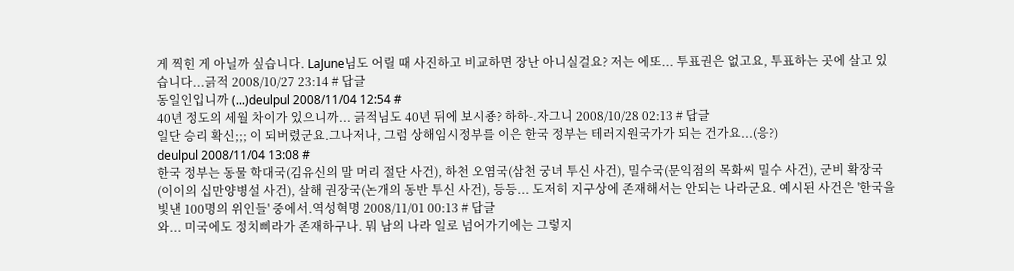게 찍힌 게 아닐까 싶습니다. LaJune님도 어릴 때 사진하고 비교하면 장난 아니실걸요? 저는 에또... 투표권은 없고요, 투표하는 곳에 살고 있습니다...긁적 2008/10/27 23:14 # 답글
동일인입니까 (...)deulpul 2008/11/04 12:54 #
40년 정도의 세월 차이가 있으니까... 긁적님도 40년 뒤에 보시죵? 하하-.자그니 2008/10/28 02:13 # 답글
일단 승리 확신;;; 이 되버렸군요.그나저나, 그럼 상해임시정부를 이은 한국 정부는 테러지원국가가 되는 건가요...(응?)
deulpul 2008/11/04 13:08 #
한국 정부는 동물 학대국(김유신의 말 머리 절단 사건), 하천 오염국(삼천 궁녀 투신 사건), 밀수국(문익점의 목화씨 밀수 사건), 군비 확장국(이이의 십만양병설 사건), 살해 권장국(논개의 동반 투신 사건), 등등... 도저히 지구상에 존재해서는 안되는 나라군요. 예시된 사건은 '한국을 빛낸 100명의 위인들' 중에서.역성혁명 2008/11/01 00:13 # 답글
와... 미국에도 정치삐라가 존재하구나. 뭐 남의 나라 일로 넘어가기에는 그렇지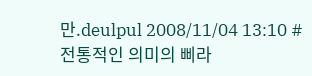만.deulpul 2008/11/04 13:10 #
전통적인 의미의 삐라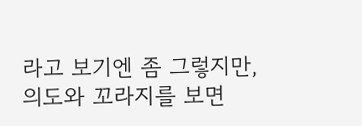라고 보기엔 좀 그렇지만, 의도와 꼬라지를 보면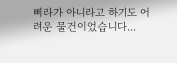삐라가 아니라고 하기도 어려운 물건이었습니다...